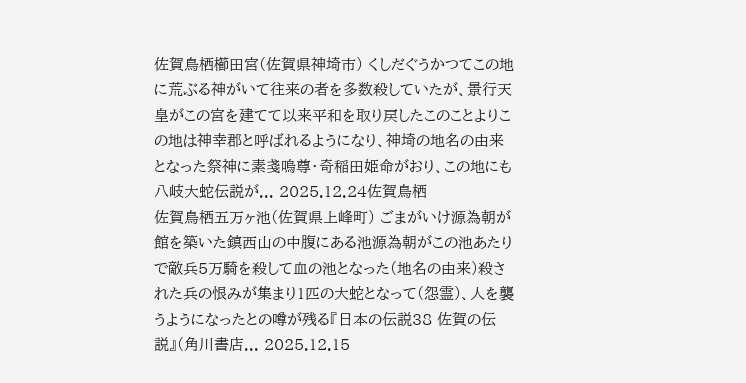佐賀鳥栖櫛田宮(佐賀県神埼市) くしだぐうかつてこの地に荒ぶる神がいて往来の者を多数殺していたが、景行天皇がこの宮を建てて以来平和を取り戻したこのことよりこの地は神幸郡と呼ばれるようになり、神埼の地名の由来となった祭神に素戔嗚尊・奇稲田姫命がおり、この地にも八岐大蛇伝説が... 2025.12.24佐賀鳥栖
佐賀鳥栖五万ヶ池(佐賀県上峰町) ごまがいけ源為朝が館を築いた鎮西山の中腹にある池源為朝がこの池あたりで敵兵5万騎を殺して血の池となった(地名の由来)殺された兵の恨みが集まり1匹の大蛇となって(怨霊)、人を襲うようになったとの噂が残る『日本の伝説38 佐賀の伝説』(角川書店... 2025.12.15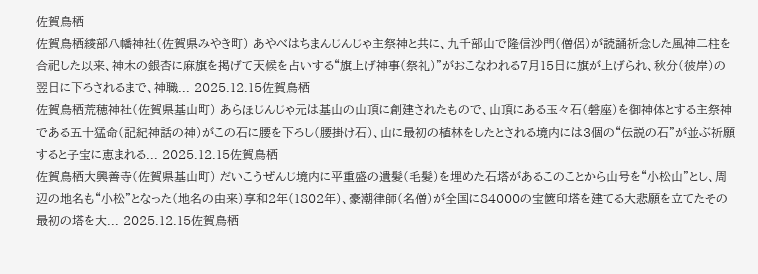佐賀鳥栖
佐賀鳥栖綾部八幡神社(佐賀県みやき町) あやべはちまんじんじゃ主祭神と共に、九千部山で隆信沙門(僧侶)が読誦祈念した風神二柱を合祀した以来、神木の銀杏に麻旗を掲げて天候を占いする“旗上げ神事(祭礼)”がおこなわれる7月15日に旗が上げられ、秋分(彼岸)の翌日に下ろされるまで、神職... 2025.12.15佐賀鳥栖
佐賀鳥栖荒穂神社(佐賀県基山町) あらほじんじゃ元は基山の山頂に創建されたもので、山頂にある玉々石(磐座)を御神体とする主祭神である五十猛命(記紀神話の神)がこの石に腰を下ろし(腰掛け石)、山に最初の植林をしたとされる境内には3個の“伝説の石”が並ぶ祈願すると子宝に恵まれる... 2025.12.15佐賀鳥栖
佐賀鳥栖大興善寺(佐賀県基山町) だいこうぜんじ境内に平重盛の遺髪(毛髪)を埋めた石塔があるこのことから山号を“小松山”とし、周辺の地名も“小松”となった(地名の由来)享和2年(1802年)、豪潮律師(名僧)が全国に84000の宝篋印塔を建てる大悲願を立てたその最初の塔を大... 2025.12.15佐賀鳥栖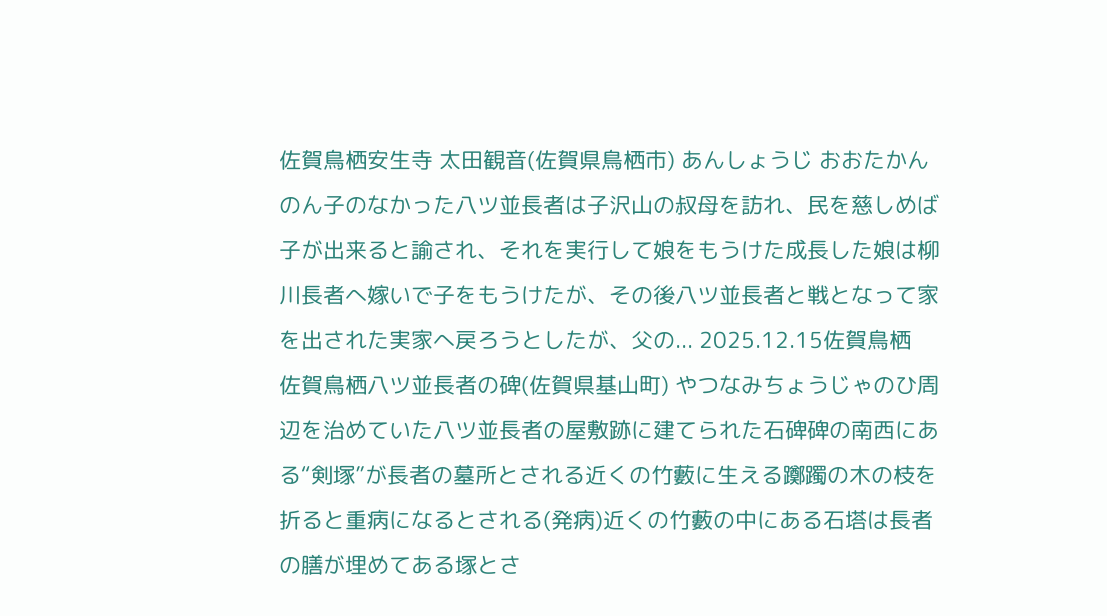佐賀鳥栖安生寺 太田観音(佐賀県鳥栖市) あんしょうじ おおたかんのん子のなかった八ツ並長者は子沢山の叔母を訪れ、民を慈しめば子が出来ると諭され、それを実行して娘をもうけた成長した娘は柳川長者へ嫁いで子をもうけたが、その後八ツ並長者と戦となって家を出された実家へ戻ろうとしたが、父の... 2025.12.15佐賀鳥栖
佐賀鳥栖八ツ並長者の碑(佐賀県基山町) やつなみちょうじゃのひ周辺を治めていた八ツ並長者の屋敷跡に建てられた石碑碑の南西にある“剣塚”が長者の墓所とされる近くの竹藪に生える躑躅の木の枝を折ると重病になるとされる(発病)近くの竹藪の中にある石塔は長者の膳が埋めてある塚とさ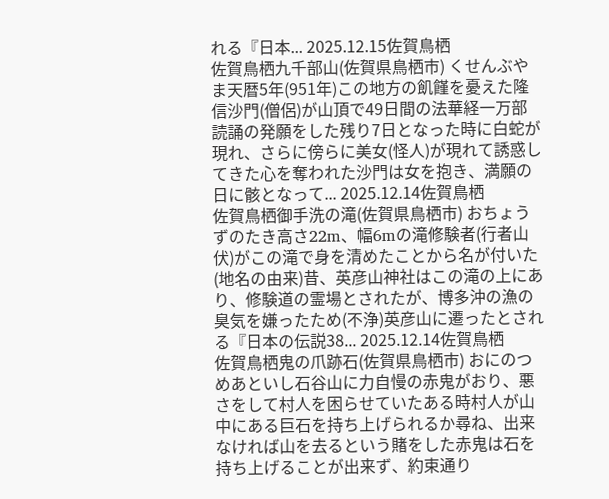れる『日本... 2025.12.15佐賀鳥栖
佐賀鳥栖九千部山(佐賀県鳥栖市) くせんぶやま天暦5年(951年)この地方の飢饉を憂えた隆信沙門(僧侶)が山頂で49日間の法華経一万部読誦の発願をした残り7日となった時に白蛇が現れ、さらに傍らに美女(怪人)が現れて誘惑してきた心を奪われた沙門は女を抱き、満願の日に骸となって... 2025.12.14佐賀鳥栖
佐賀鳥栖御手洗の滝(佐賀県鳥栖市) おちょうずのたき高さ22m、幅6mの滝修験者(行者山伏)がこの滝で身を清めたことから名が付いた(地名の由来)昔、英彦山神社はこの滝の上にあり、修験道の霊場とされたが、博多沖の漁の臭気を嫌ったため(不浄)英彦山に遷ったとされる『日本の伝説38... 2025.12.14佐賀鳥栖
佐賀鳥栖鬼の爪跡石(佐賀県鳥栖市) おにのつめあといし石谷山に力自慢の赤鬼がおり、悪さをして村人を困らせていたある時村人が山中にある巨石を持ち上げられるか尋ね、出来なければ山を去るという賭をした赤鬼は石を持ち上げることが出来ず、約束通り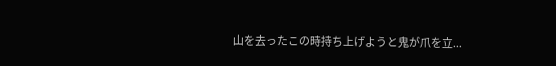山を去ったこの時持ち上げようと鬼が爪を立...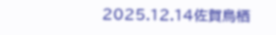2025.12.14佐賀鳥栖